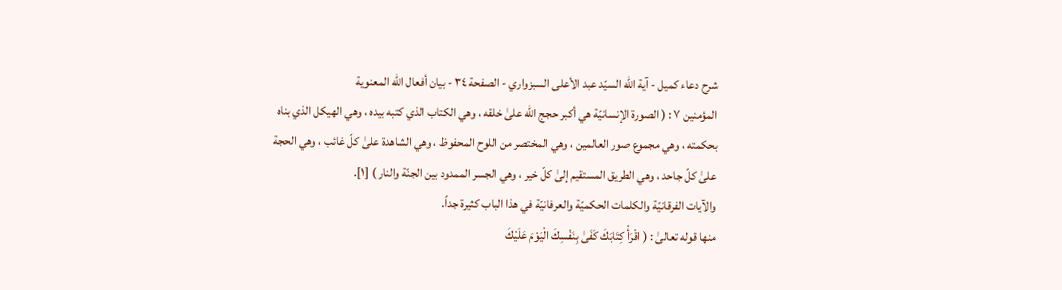شرح دعاء كميل - آية الله السيّد عبد الأعلى السبزواري - الصفحة ٣٤ - بيان أفعال الله المعنوية
المؤمنين ٧ : ( الصورة الإنسانيّة هي أكبر حجج الله علىٰ خلقه ، وهي الكتاب الذي كتبه بيده ، وهي الهيكل الذي بناه بحكمته ، وهي مجموع صور العالمين ، وهي المختصر من اللوح المحفوظ ، وهي الشاهدة علىٰ كلّ غائب ، وهي الحجة علىٰ كلّ جاحد ، وهي الطريق المستقيم إلىٰ كلّ خير ، وهي الجسر الممدود بين الجنّة والنار ) [١].
والآيات الفرقانيّة والكلمات الحكميّة والعرفانيّة في هذا الباب كثيرة جداً.
منها قوله تعالىٰ : ( اقْرَأْ كِتَابَكَ كَفَىٰ بِنَفْسِكَ الْيَوْمَ عَلَيْكَ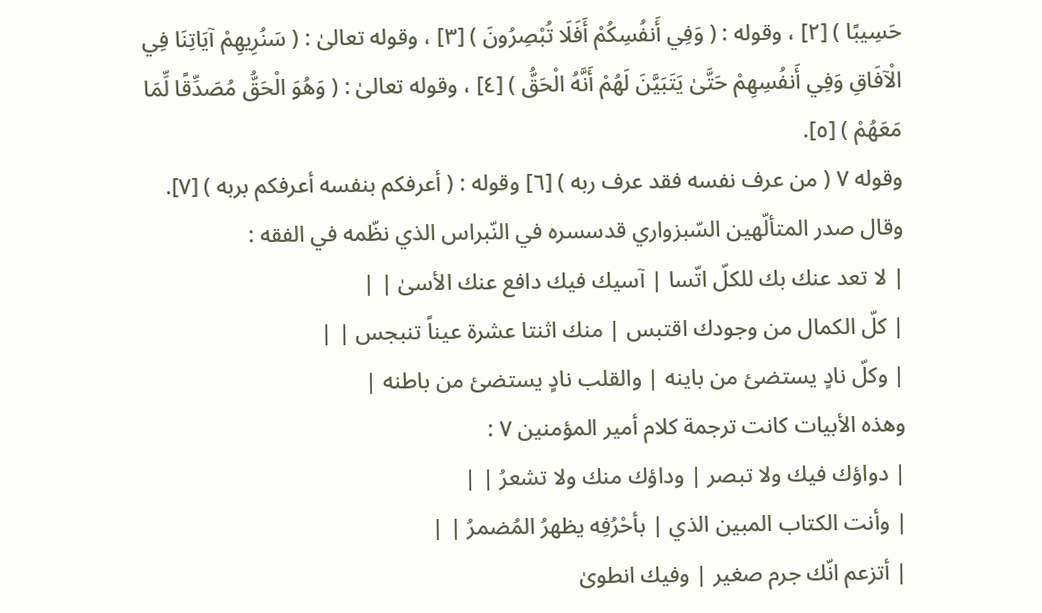حَسِيبًا ) [٢] ، وقوله : ( وَفِي أَنفُسِكُمْ أَفَلَا تُبْصِرُونَ ) [٣] ، وقوله تعالىٰ : ( سَنُرِيهِمْ آيَاتِنَا فِي الْآفَاقِ وَفِي أَنفُسِهِمْ حَتَّىٰ يَتَبَيَّنَ لَهُمْ أَنَّهُ الْحَقُّ ) [٤] ، وقوله تعالىٰ : ( وَهُوَ الْحَقُّ مُصَدِّقًا لِّمَا مَعَهُمْ ) [٥].
وقوله ٧ ( من عرف نفسه فقد عرف ربه ) [٦] وقوله : ( أعرفكم بنفسه أعرفكم بربه ) [٧].
وقال صدر المتألّهين السّبزواري قدسسره في النّبراس الذي نظّمه في الفقه :
| لا تعد عنك بك للكلّ اتّسا | آسيك فيك دافع عنك الأسىٰ | |
| كلّ الكمال من وجودك اقتبس | منك اثنتا عشرة عيناً تنبجس | |
| وكلّ نادٍ يستضئ من باينه | والقلب نادٍ يستضئ من باطنه |
وهذه الأبيات كانت ترجمة كلام أمير المؤمنين ٧ :
| دواؤك فيك ولا تبصر | وداؤك منك ولا تشعرُ | |
| وأنت الكتاب المبين الذي | بأحْرُفِه يظهرُ المُضمرُ | |
| أتزعم انّك جرم صغير | وفيك انطوىٰ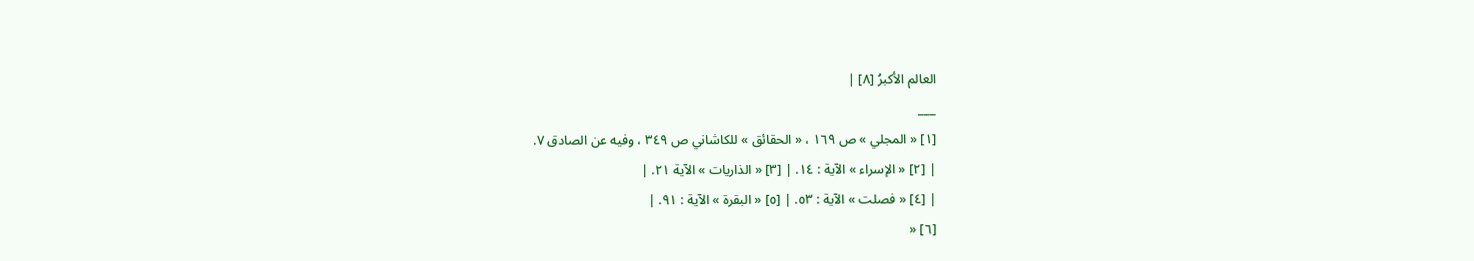العالم الأكبرُ [٨] |
___
[١] « المجلي » ص ١٦٩ ، « الحقائق » للكاشاني ص ٣٤٩ ، وفيه عن الصادق ٧.
| [٢] « الإسراء » الآية : ١٤. | [٣] « الذاريات » الآية ٢١. |
| [٤] « فصلت » الآية : ٥٣. | [٥] « البقرة » الآية : ٩١. |
[٦] «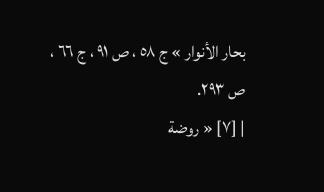بحار الأنوار » ج ٥٨ ، ص ٩١ ، ج ٦٦ ، ص ٢٩٣.
| [٧] « روضة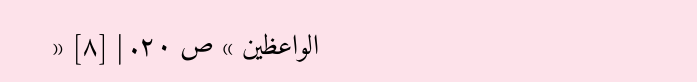الواعظين » ص ٢٠. | [٨] «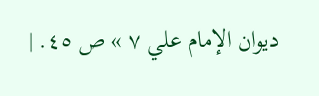ديوان الإمام علي ٧ » ص ٤٥. |